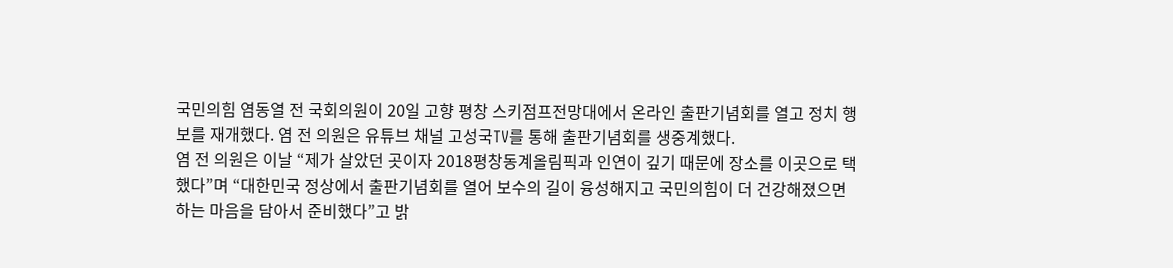국민의힘 염동열 전 국회의원이 20일 고향 평창 스키점프전망대에서 온라인 출판기념회를 열고 정치 행보를 재개했다. 염 전 의원은 유튜브 채널 고성국TV를 통해 출판기념회를 생중계했다.
염 전 의원은 이날 “제가 살았던 곳이자 2018평창동계올림픽과 인연이 깊기 때문에 장소를 이곳으로 택했다”며 “대한민국 정상에서 출판기념회를 열어 보수의 길이 융성해지고 국민의힘이 더 건강해졌으면 하는 마음을 담아서 준비했다”고 밝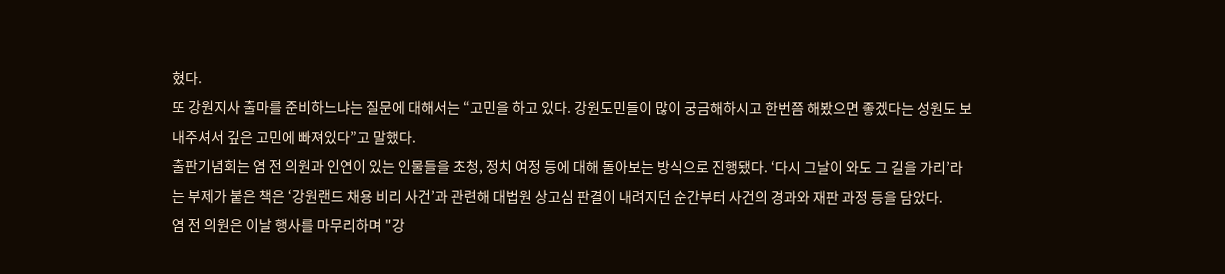혔다.
또 강원지사 출마를 준비하느냐는 질문에 대해서는 “고민을 하고 있다. 강원도민들이 많이 궁금해하시고 한번쯤 해봤으면 좋겠다는 성원도 보내주셔서 깊은 고민에 빠져있다”고 말했다.
출판기념회는 염 전 의원과 인연이 있는 인물들을 초청, 정치 여정 등에 대해 돌아보는 방식으로 진행됐다. ‘다시 그날이 와도 그 길을 가리’라는 부제가 붙은 책은 ‘강원랜드 채용 비리 사건’과 관련해 대법원 상고심 판결이 내려지던 순간부터 사건의 경과와 재판 과정 등을 담았다.
염 전 의원은 이날 행사를 마무리하며 "강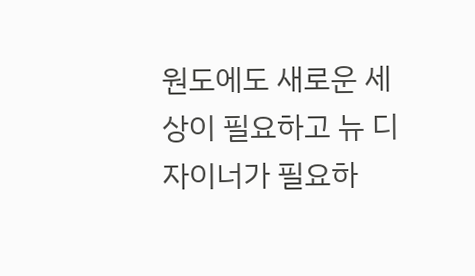원도에도 새로운 세상이 필요하고 뉴 디자이너가 필요하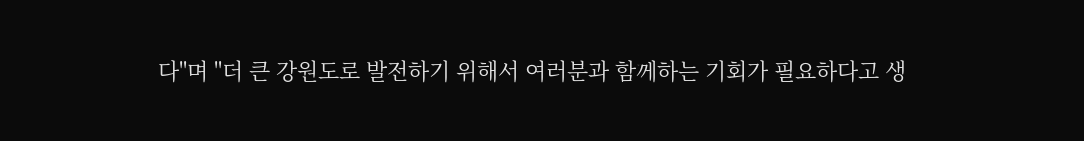다"며 "더 큰 강원도로 발전하기 위해서 여러분과 함께하는 기회가 필요하다고 생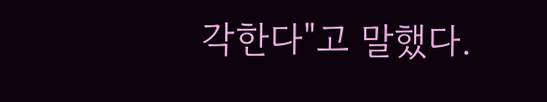각한다"고 말했다.